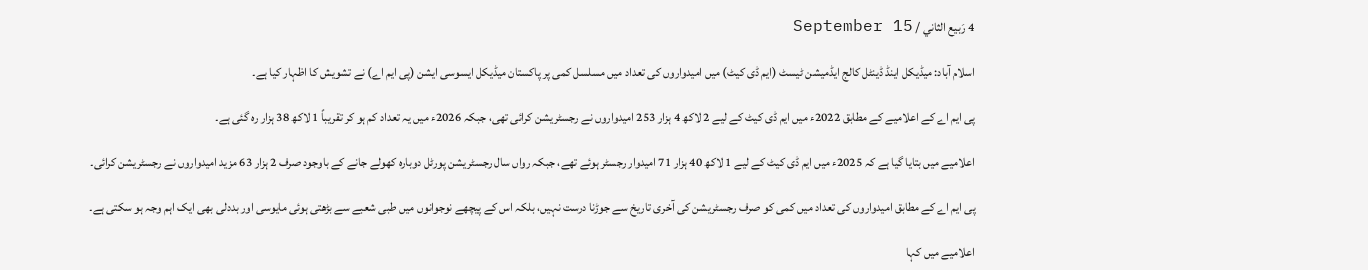4 رَبيع الثاني / September 15

اسلام آباد: میڈیکل اینڈ ڈینٹل کالج ایڈمیشن ٹیسٹ (ایم ڈی کیٹ) میں امیدواروں کی تعداد میں مسلسل کمی پر پاکستان میڈیکل ایسوسی ایشن (پی ایم اے) نے تشویش کا اظہار کیا ہے۔

پی ایم اے کے اعلامیے کے مطابق 2022ء میں ایم ڈی کیٹ کے لیے 2 لاکھ 4 ہزار 253 امیدواروں نے رجسٹریشن کرائی تھی، جبکہ 2026ء میں یہ تعداد کم ہو کر تقریباً 1 لاکھ 38 ہزار رہ گئی ہے۔

اعلامیے میں بتایا گیا ہے کہ 2025ء میں ایم ڈی کیٹ کے لیے 1 لاکھ 40 ہزار 71 امیدوار رجسٹر ہوئے تھے، جبکہ رواں سال رجسٹریشن پورٹل دوبارہ کھولے جانے کے باوجود صرف 2 ہزار 63 مزید امیدواروں نے رجسٹریشن کرائی۔

پی ایم اے کے مطابق امیدواروں کی تعداد میں کمی کو صرف رجسٹریشن کی آخری تاریخ سے جوڑنا درست نہیں، بلکہ اس کے پیچھے نوجوانوں میں طبی شعبے سے بڑھتی ہوئی مایوسی اور بددلی بھی ایک اہم وجہ ہو سکتی ہے۔

اعلامیے میں کہا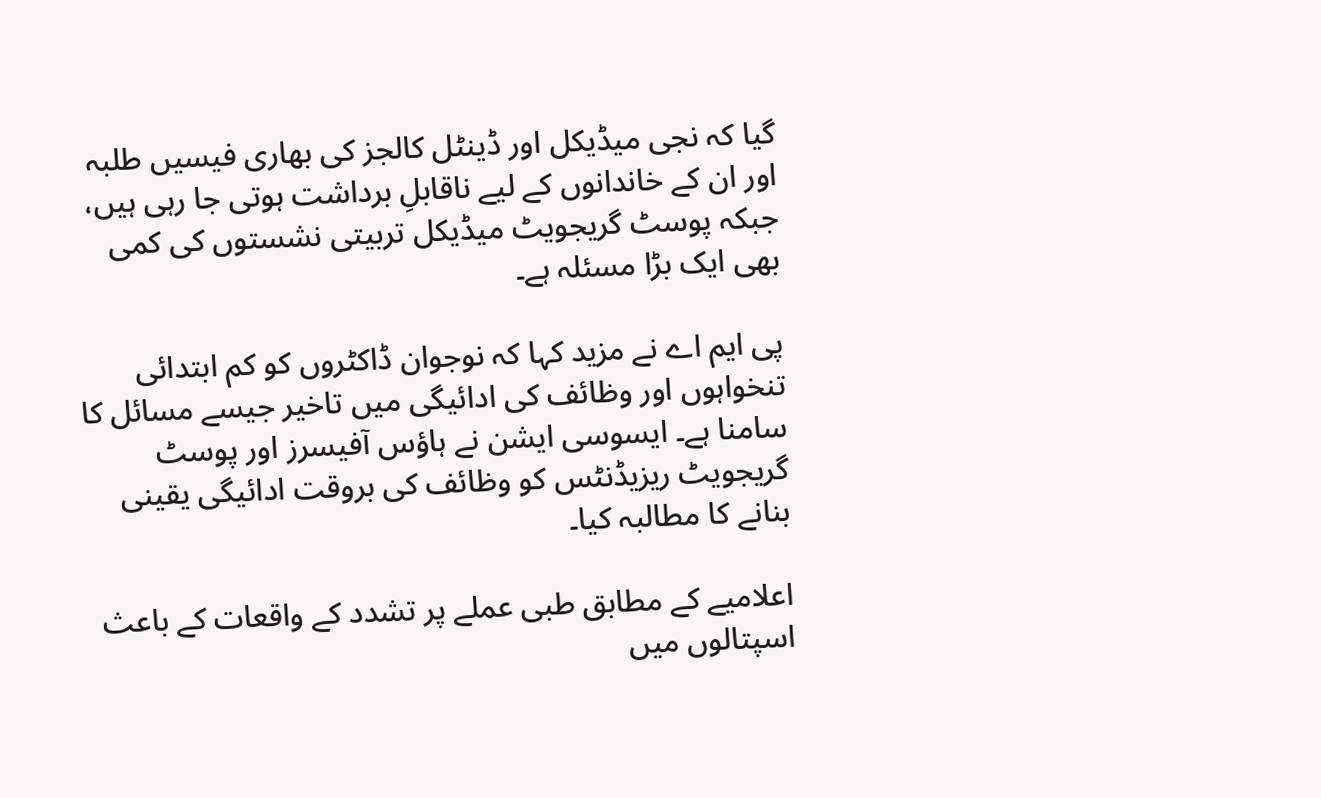گیا کہ نجی میڈیکل اور ڈینٹل کالجز کی بھاری فیسیں طلبہ اور ان کے خاندانوں کے لیے ناقابلِ برداشت ہوتی جا رہی ہیں، جبکہ پوسٹ گریجویٹ میڈیکل تربیتی نشستوں کی کمی بھی ایک بڑا مسئلہ ہے۔

پی ایم اے نے مزید کہا کہ نوجوان ڈاکٹروں کو کم ابتدائی تنخواہوں اور وظائف کی ادائیگی میں تاخیر جیسے مسائل کا سامنا ہے۔ ایسوسی ایشن نے ہاؤس آفیسرز اور پوسٹ گریجویٹ ریزیڈنٹس کو وظائف کی بروقت ادائیگی یقینی بنانے کا مطالبہ کیا۔

اعلامیے کے مطابق طبی عملے پر تشدد کے واقعات کے باعث اسپتالوں میں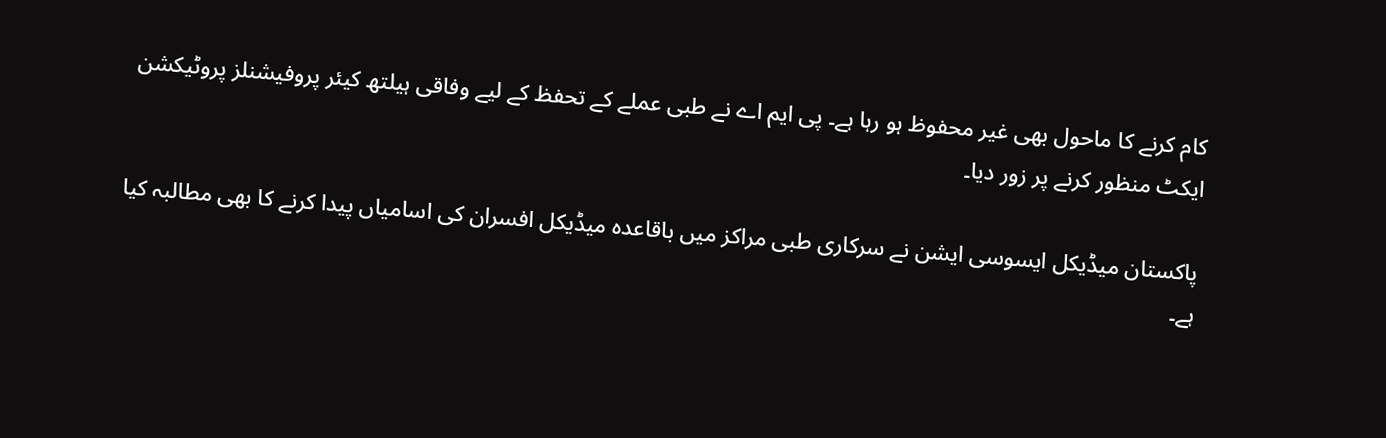کام کرنے کا ماحول بھی غیر محفوظ ہو رہا ہے۔ پی ایم اے نے طبی عملے کے تحفظ کے لیے وفاقی ہیلتھ کیئر پروفیشنلز پروٹیکشن ایکٹ منظور کرنے پر زور دیا۔

پاکستان میڈیکل ایسوسی ایشن نے سرکاری طبی مراکز میں باقاعدہ میڈیکل افسران کی اسامیاں پیدا کرنے کا بھی مطالبہ کیا ہے۔